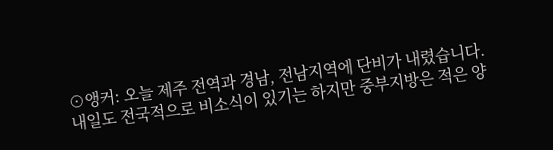⊙앵커: 오늘 제주 전역과 경남, 전남지역에 단비가 내렸습니다.
내일도 전국적으로 비소식이 있기는 하지만 중부지방은 적은 양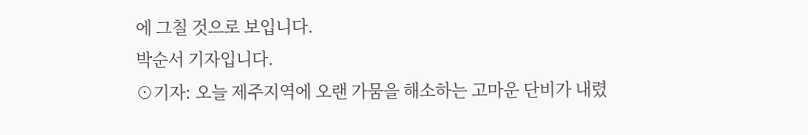에 그칠 것으로 보입니다.
박순서 기자입니다.
⊙기자: 오늘 제주지역에 오랜 가뭄을 해소하는 고마운 단비가 내렸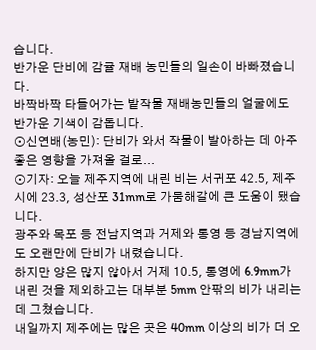습니다.
반가운 단비에 감귤 재배 농민들의 일손이 바빠졌습니다.
바짝바짝 타들어가는 밭작물 재배농민들의 얼굴에도 반가운 기색이 감돕니다.
⊙신연배(농민): 단비가 와서 작물이 발아하는 데 아주 좋은 영향을 가져올 걸로...
⊙기자: 오늘 제주지역에 내린 비는 서귀포 42.5, 제주시에 23.3, 성산포 31mm로 가뭄해갈에 큰 도움이 됐습니다.
광주와 목포 등 전남지역과 거제와 통영 등 경남지역에도 오랜만에 단비가 내렸습니다.
하지만 양은 많지 않아서 거제 10.5, 통영에 6.9mm가 내린 것을 제외하고는 대부분 5mm 안팎의 비가 내리는 데 그쳤습니다.
내일까지 제주에는 많은 곳은 40mm 이상의 비가 더 오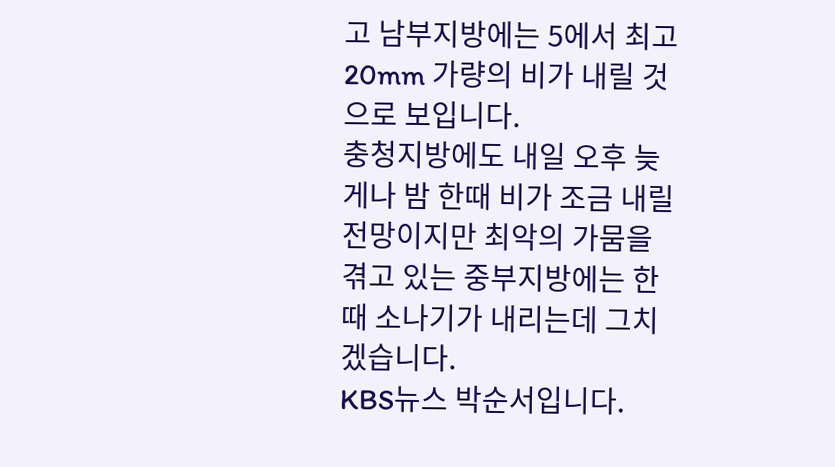고 남부지방에는 5에서 최고 20mm 가량의 비가 내릴 것으로 보입니다.
충청지방에도 내일 오후 늦게나 밤 한때 비가 조금 내릴 전망이지만 최악의 가뭄을 겪고 있는 중부지방에는 한때 소나기가 내리는데 그치겠습니다.
KBS뉴스 박순서입니다.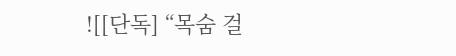![[단독] “목숨 걸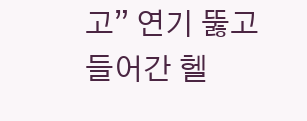고” 연기 뚫고 들어간 헬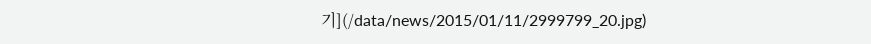기](/data/news/2015/01/11/2999799_20.jpg)